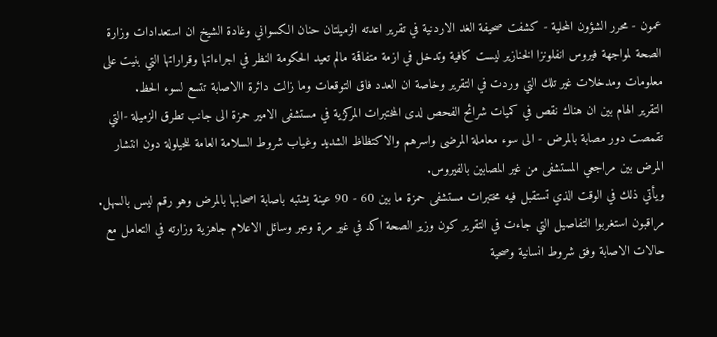عمون - محرر الشؤون المحلية - كشفت صحيفة الغد الاردنية في تقرير اعدته الزميلتان حنان الكسواني وغادة الشيخ ان استعدادات وزارة الصحة لمواجهة فيروس انفلونزا الخنازير ليست كافية وتدخل في ازمة متفاقمة مالم تعيد الحكومة النظر في اجراءاتها وقراراتها التي بنيت على معلومات ومدخلات غير تلك التي وردت في التقرير وخاصة ان العدد فاق التوقعات وما زالت دائرة االاصابة تتسع لسوء الحظ.
التقرير الهام بين ان هناك نقص في كميات شرائح الفحص لدى المختبرات المركزية في مستشفى الامير حمزة الى جانب تطرق الزميلة -التي تقمصت دور مصابة بالمرض - الى سوء معاملة المرضى واسرهم والاكتظاظ الشديد وغياب شروط السلامة العامة للحيلولة دون انتشار المرض بين مراجعي المستشفى من غير المصابين بالفيروس.
ويأتي ذلك في الوقت الذي تستقبل فيه مختبرات مستشفى حمزة ما بين 60 - 90 عينة يشتبه باصابة اصحابها بالمرض وهو رقم ليس بالسهل.
مراقبون استغربوا التفاصيل التي جاءت في التقرير كون وزير الصحة اكد في غير مرة وعبر وسائل الاعلام جاهزية وزارته في التعامل مع حالات الاصابة وفق شروط انسانية وصحية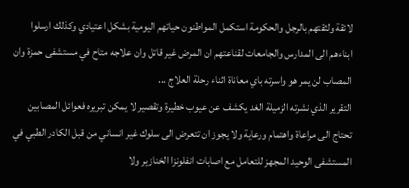لائقة ولثقتهم بالرجل والحكومة استكمل المواطنون حياتهم اليومية بشكل اعتيادي وكذلك ارسلوا ابناءهم الى المدارس والجامعات لقناعتهم ان المرض غير قاتل وان علاجه متاح في مستشفى حمزة وان المصاب لن يمر هو واسرته باي معاناة اثناء رحلة العلاج ...
التقرير الذي نشرته الزميلة الغد يكشف عن عيوب خطيرة وتقصير لا يمكن تبريره فعوائل المصابين تحتاج الى مراعاة واهتمام ورعاية ولا يجوز ان تتعرض الى سلوك غير انساني من قبل الكادر الطبي في المستشفى الوحيد المجهز للتعامل مع اصابات انفلونزا الخنازير ولا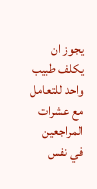يجوز ان يكلف طبيب واحد للتعامل مع عشرات المراجعين في نفس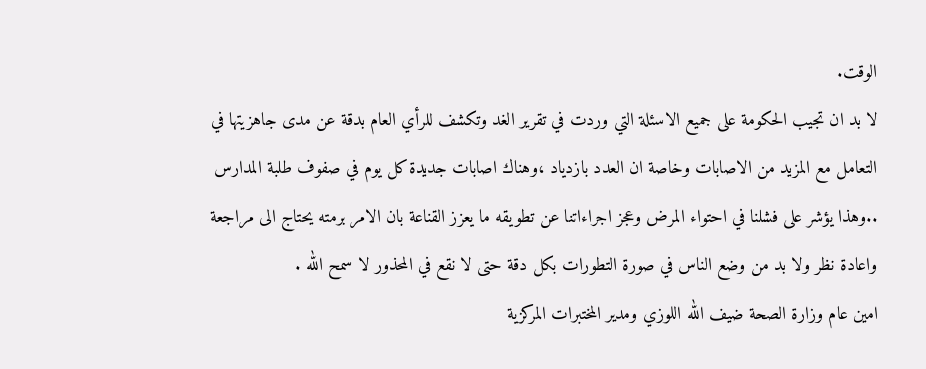الوقت.
لا بد ان تجيب الحكومة على جميع الاسئلة التي وردت في تقرير الغد وتكشف للرأي العام بدقة عن مدى جاهزيتها في التعامل مع المزيد من الاصابات وخاصة ان العدد بازدياد ،وهناك اصابات جديدة كل يوم في صفوف طلبة المدارس ..وهذا يؤشر على فشلنا في احتواء المرض وعجز اجراءاتنا عن تطويقه ما يعزز القناعة بان الامر برمته يحتاج الى مراجعة واعادة نظر ولا بد من وضع الناس في صورة التطورات بكل دقة حتى لا نقع في المحذور لا سمح الله .
امين عام وزارة الصحة ضيف الله اللوزي ومدير المختبرات المركزية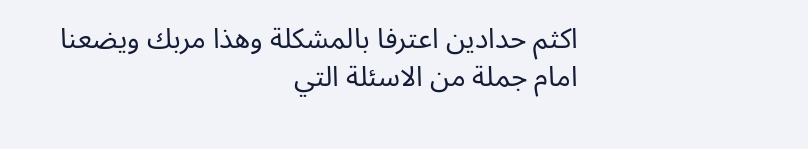اكثم حدادين اعترفا بالمشكلة وهذا مربك ويضعنا امام جملة من الاسئلة التي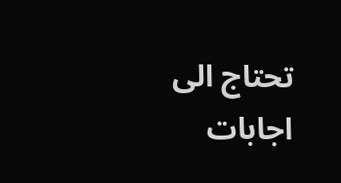تحتاج الى اجابات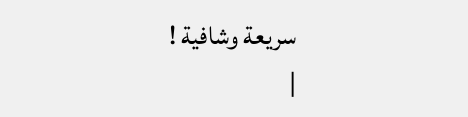سريعة وشافية !
|